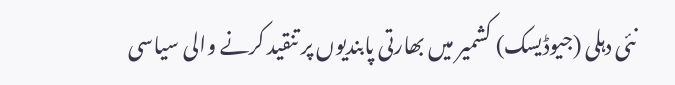نئی دہلی (جیوڈیسک) کشمیر میں بھارتی پابندیوں پر تنقید کرنے والی سیاسی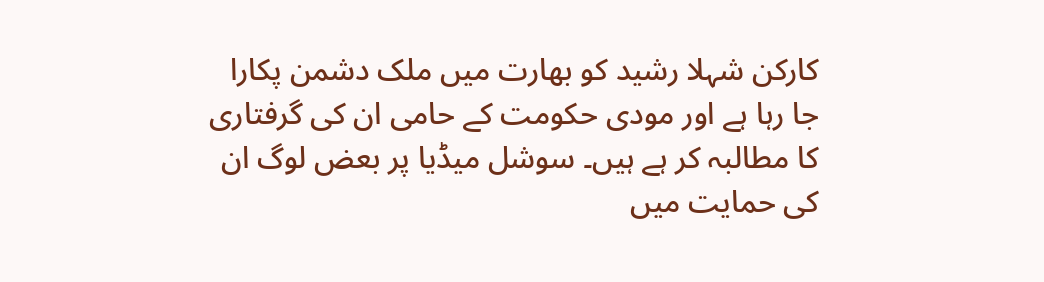کارکن شہلا رشید کو بھارت میں ملک دشمن پکارا جا رہا ہے اور مودی حکومت کے حامی ان کی گرفتاری کا مطالبہ کر ہے ہیں۔ سوشل میڈیا پر بعض لوگ ان کی حمایت میں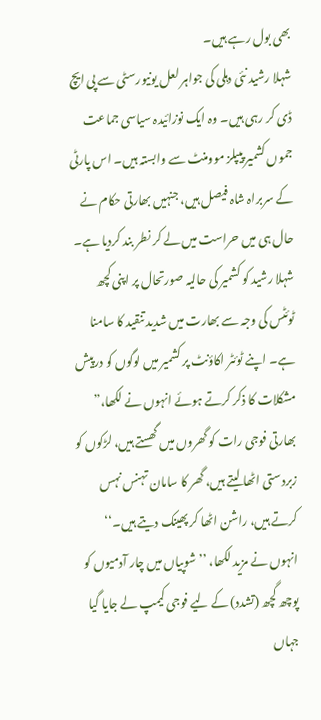بھی بول رہے ہیں۔
شہلا رشید نئی دہلی کی جواہر لعل یونیورسٹی سے پی ایچ ڈی کر رہی ہیں۔ وہ ایک نوزائیدہ سیاسی جماعت جموں کشمیر پیپلز موومنٹ سے وابستہ ہیں۔ اس پارٹی کے سربراہ شاہ فیصل ہیں، جنہیں بھارتی حکام نے حال ہی میں حراست میں لے کر نطر بند کردیا ہے۔
شہلا رشید کو کشمیر کی حالیہ صورتحال پر اپنی کچھ ٹوئٹس کی وجہ سے بھارت میں شدید تنقید کا سامنا ہے۔ اپنے ٹوئٹر اکاؤنٹ پر کشمیر میں لوگوں کو درپیش مشکلات کا ذکر کرتے ہوئے انہوں نے لکھا،” بھارتی فوجی رات کو گھروں میں گھستے ہیں، لڑکوں کو زبردستی اٹھا لیتے ہیں، گھر کا سامان تہنس نہس کرتے ہیں، راشن اٹھا کر پھینک دیتے ہیں۔‘‘
انہوں نے مزید لکھا، ’’شوپیاں میں چار آدمیوں کو پوچھ گچھ (تشدد) کے لیے فوجی کیمپ لے جایا گیا جہاں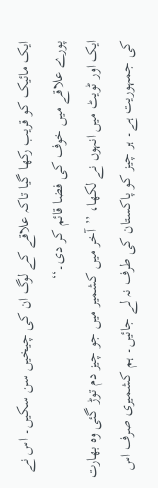ایک مائیک کو قریب رکھا گیا تاکہ علاقے کے لوگ ان کی چیخیں سن سکیں۔ اس نے پورے علاقے میں خوف کی فضا قائم کر دی۔‘‘
ایک اور ٹویٹ میں انہوں نے لکھا، ’’آخر میں کشمیر میں جو چیز دم توڑ گئی وہ بھارت کی جمہوریت ہے۔ ہر چیز کو پاکستان کی طرف نہ لے جائیں۔ ہم کشمیری صرف اس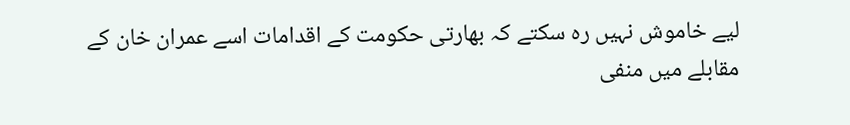لیے خاموش نہیں رہ سکتے کہ بھارتی حکومت کے اقدامات اسے عمران خان کے مقابلے میں منفی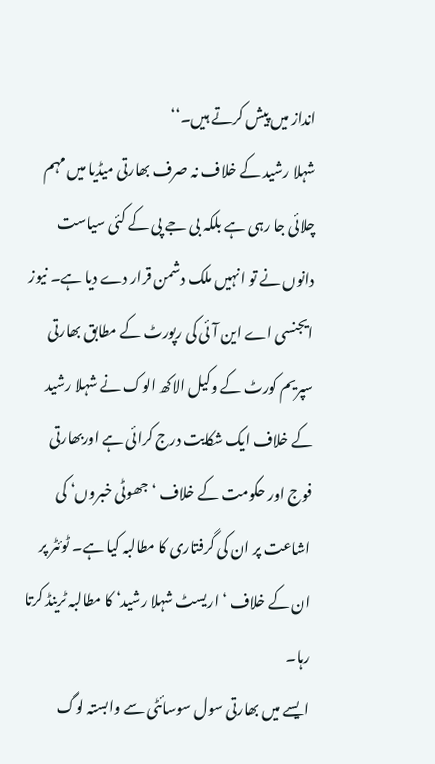انداز میں پیش کرتے ہیں۔‘‘
شہلا رشید کے خلاف نہ صرف بھارتی میڈیا میں مہم چلائی جا رہی ہے بلکہ بی جے پی کے کئی سیاست دانوں نے تو انہیں ملک دشمن قرار دے دیا ہے۔ نیوز ایجنسی اے این آئی کی رپورٹ کے مطابق بھارتی سپریم کورٹ کے وکیل الاکھ الوک نے شہلا رشید کے خلاف ایک شکایت درج کرائی ہے اوربھارتی فوج اور حکومت کے خلاف ‘جھوٹی خبروں‘ کی اشاعت پر ان کی گرفتاری کا مطالبہ کیا ہے۔ ٹوئٹر پر ان کے خلاف ‘اریسٹ شہلا رشید‘ کا مطالبہ ٹرینڈ کرتا رہا۔
ایسے میں بھارتی سول سوسائٹی سے وابستہ لوگ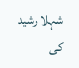شہلا رشید کی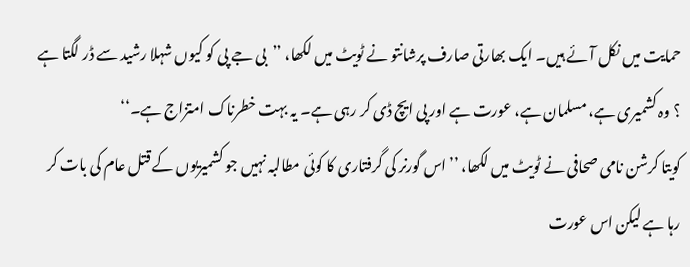حمایت میں نکل آئے ہیں۔ ایک بھارتی صارف پرشانتو نے ٹویٹ میں لکھا، ’’بی جے پی کو کیوں شہلا رشید سے ڈر لگتا ہے ؟ وہ کشمیری ہے، مسلمان ہے، عورت ہے اور پی ایچ ڈی کر رہی ہے۔ یہ بہت خطرناک امتزاج ہے۔‘‘
کویتا کرشن نامی صحافی نے ٹویٹ میں لکھا، ’’اس گورنر کی گرفتاری کا کوئی مطالبہ نہیں جو کشمیریوں کے قتل عام کی بات کر رہا ہے لیکن اس عورت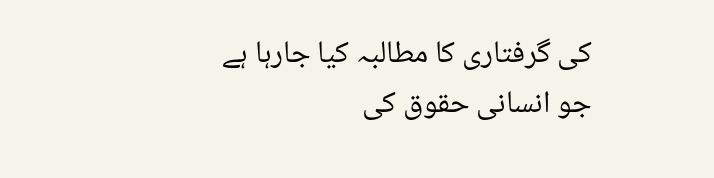کی گرفتاری کا مطالبہ کیا جارہا ہے جو انسانی حقوق کی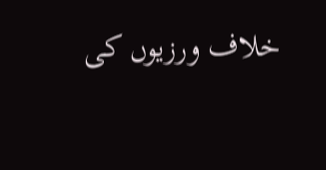خلاف ورزیوں کی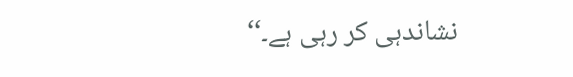نشاندہی کر رہی ہے۔‘‘